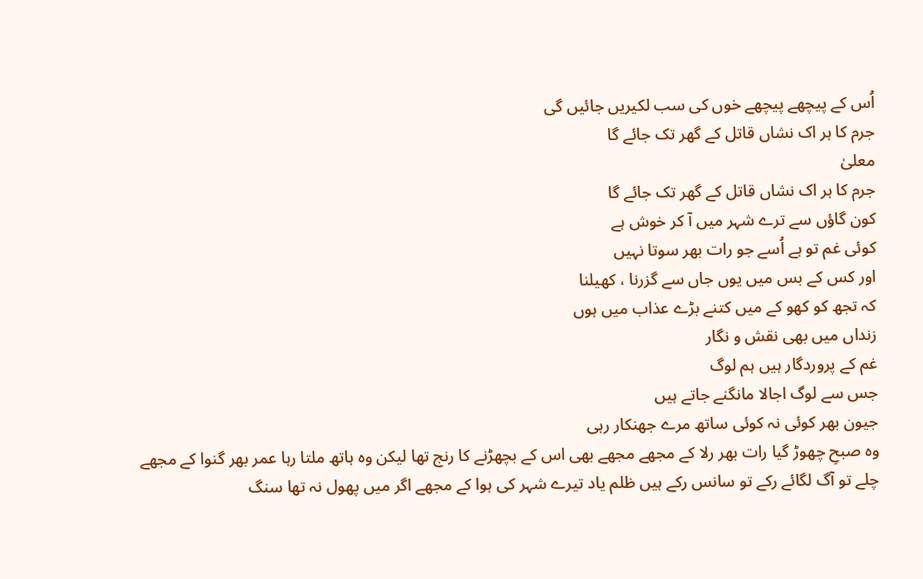اُس کے پیچھے پیچھے خوں کی سب لکیریں جائیں گی
جرم کا ہر اک نشاں قاتل کے گھر تک جائے گا
معلیٰ
جرم کا ہر اک نشاں قاتل کے گھر تک جائے گا
کون گاؤں سے ترے شہر میں آ کر خوش ہے
کوئی غم تو ہے اُسے جو رات بھر سوتا نہیں
اور کس کے بس میں یوں جاں سے گزرنا ، کھیلنا
کہ تجھ کو کھو کے میں کتنے بڑے عذاب میں ہوں
زنداں میں بھی نقش و نگار
غم کے پروردگار ہیں ہم لوگ
جس سے لوگ اجالا مانگنے جاتے ہیں
جیون بھر کوئی نہ کوئی ساتھ مرے جھنکار رہی
وہ صبحِ چھوڑ گیا رات بھر رلا کے مجھے مجھے بھی اس کے بچھڑنے کا رنج تھا لیکن وہ ہاتھ ملتا رہا عمر بھر گنوا کے مجھے چلے تو آگ لگائے رکے تو سانس رکے ہیں ظلم یاد تیرے شہر کی ہوا کے مجھے اگر میں پھول نہ تھا سنگ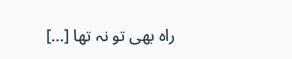راہ بھی تو نہ تھا […]